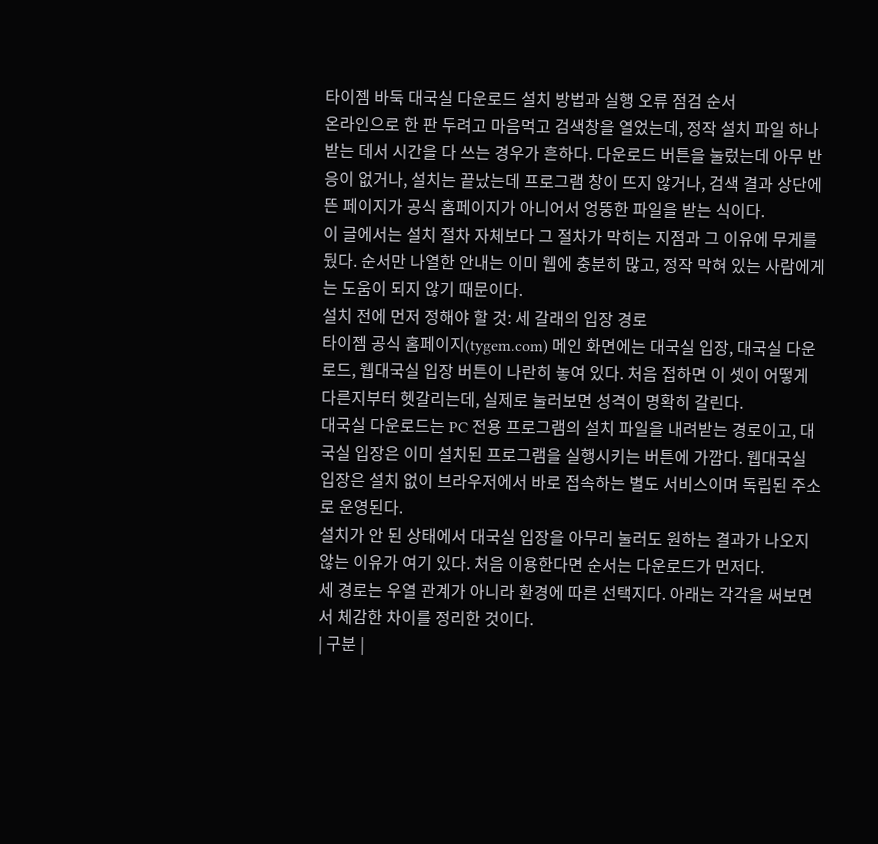타이젬 바둑 대국실 다운로드 설치 방법과 실행 오류 점검 순서
온라인으로 한 판 두려고 마음먹고 검색창을 열었는데, 정작 설치 파일 하나 받는 데서 시간을 다 쓰는 경우가 흔하다. 다운로드 버튼을 눌렀는데 아무 반응이 없거나, 설치는 끝났는데 프로그램 창이 뜨지 않거나, 검색 결과 상단에 뜬 페이지가 공식 홈페이지가 아니어서 엉뚱한 파일을 받는 식이다.
이 글에서는 설치 절차 자체보다 그 절차가 막히는 지점과 그 이유에 무게를 뒀다. 순서만 나열한 안내는 이미 웹에 충분히 많고, 정작 막혀 있는 사람에게는 도움이 되지 않기 때문이다.
설치 전에 먼저 정해야 할 것: 세 갈래의 입장 경로
타이젬 공식 홈페이지(tygem.com) 메인 화면에는 대국실 입장, 대국실 다운로드, 웹대국실 입장 버튼이 나란히 놓여 있다. 처음 접하면 이 셋이 어떻게 다른지부터 헷갈리는데, 실제로 눌러보면 성격이 명확히 갈린다.
대국실 다운로드는 PC 전용 프로그램의 설치 파일을 내려받는 경로이고, 대국실 입장은 이미 설치된 프로그램을 실행시키는 버튼에 가깝다. 웹대국실 입장은 설치 없이 브라우저에서 바로 접속하는 별도 서비스이며 독립된 주소로 운영된다.
설치가 안 된 상태에서 대국실 입장을 아무리 눌러도 원하는 결과가 나오지 않는 이유가 여기 있다. 처음 이용한다면 순서는 다운로드가 먼저다.
세 경로는 우열 관계가 아니라 환경에 따른 선택지다. 아래는 각각을 써보면서 체감한 차이를 정리한 것이다.
| 구분 |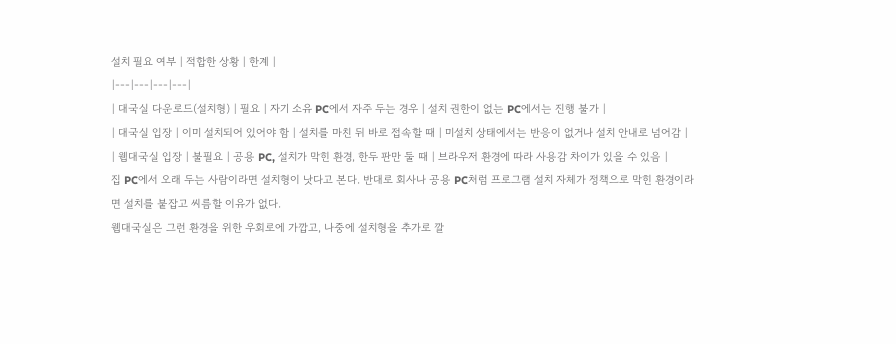설치 필요 여부 | 적합한 상황 | 한계 |
|---|---|---|---|
| 대국실 다운로드(설치형) | 필요 | 자기 소유 PC에서 자주 두는 경우 | 설치 권한이 없는 PC에서는 진행 불가 |
| 대국실 입장 | 이미 설치되어 있어야 함 | 설치를 마친 뒤 바로 접속할 때 | 미설치 상태에서는 반응이 없거나 설치 안내로 넘어감 |
| 웹대국실 입장 | 불필요 | 공용 PC, 설치가 막힌 환경, 한두 판만 둘 때 | 브라우저 환경에 따라 사용감 차이가 있을 수 있음 |
집 PC에서 오래 두는 사람이라면 설치형이 낫다고 본다. 반대로 회사나 공용 PC처럼 프로그램 설치 자체가 정책으로 막힌 환경이라면 설치를 붙잡고 씨름할 이유가 없다.
웹대국실은 그런 환경을 위한 우회로에 가깝고, 나중에 설치형을 추가로 깔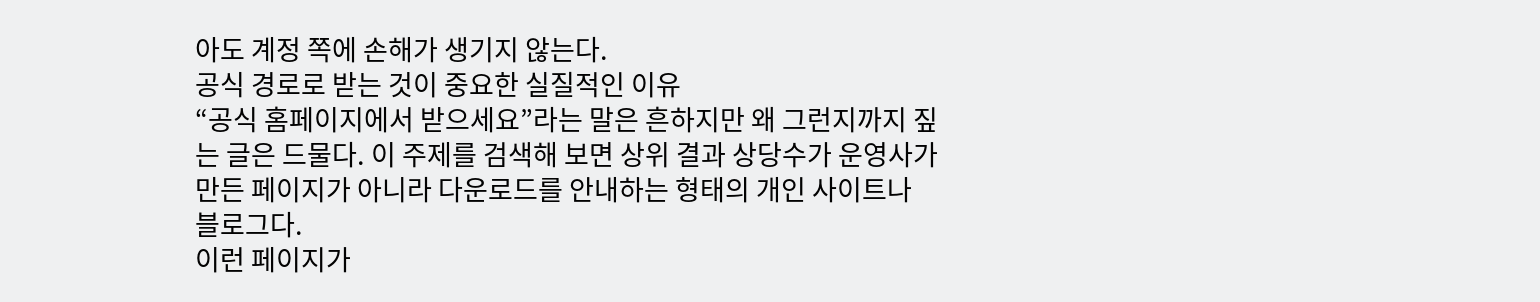아도 계정 쪽에 손해가 생기지 않는다.
공식 경로로 받는 것이 중요한 실질적인 이유
“공식 홈페이지에서 받으세요”라는 말은 흔하지만 왜 그런지까지 짚는 글은 드물다. 이 주제를 검색해 보면 상위 결과 상당수가 운영사가 만든 페이지가 아니라 다운로드를 안내하는 형태의 개인 사이트나 블로그다.
이런 페이지가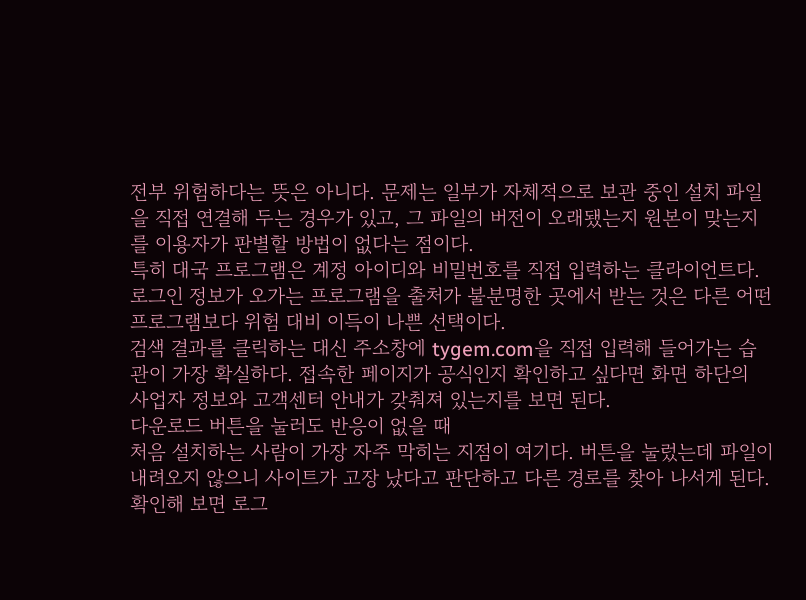전부 위험하다는 뜻은 아니다. 문제는 일부가 자체적으로 보관 중인 설치 파일을 직접 연결해 두는 경우가 있고, 그 파일의 버전이 오래됐는지 원본이 맞는지를 이용자가 판별할 방법이 없다는 점이다.
특히 대국 프로그램은 계정 아이디와 비밀번호를 직접 입력하는 클라이언트다. 로그인 정보가 오가는 프로그램을 출처가 불분명한 곳에서 받는 것은 다른 어떤 프로그램보다 위험 대비 이득이 나쁜 선택이다.
검색 결과를 클릭하는 대신 주소창에 tygem.com을 직접 입력해 들어가는 습관이 가장 확실하다. 접속한 페이지가 공식인지 확인하고 싶다면 화면 하단의 사업자 정보와 고객센터 안내가 갖춰져 있는지를 보면 된다.
다운로드 버튼을 눌러도 반응이 없을 때
처음 설치하는 사람이 가장 자주 막히는 지점이 여기다. 버튼을 눌렀는데 파일이 내려오지 않으니 사이트가 고장 났다고 판단하고 다른 경로를 찾아 나서게 된다.
확인해 보면 로그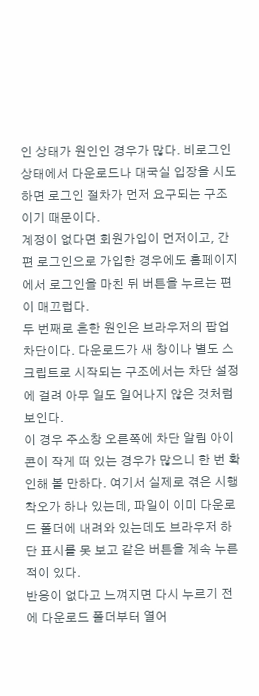인 상태가 원인인 경우가 많다. 비로그인 상태에서 다운로드나 대국실 입장을 시도하면 로그인 절차가 먼저 요구되는 구조이기 때문이다.
계정이 없다면 회원가입이 먼저이고, 간편 로그인으로 가입한 경우에도 홈페이지에서 로그인을 마친 뒤 버튼을 누르는 편이 매끄럽다.
두 번째로 흔한 원인은 브라우저의 팝업 차단이다. 다운로드가 새 창이나 별도 스크립트로 시작되는 구조에서는 차단 설정에 걸려 아무 일도 일어나지 않은 것처럼 보인다.
이 경우 주소창 오른쪽에 차단 알림 아이콘이 작게 떠 있는 경우가 많으니 한 번 확인해 볼 만하다. 여기서 실제로 겪은 시행착오가 하나 있는데, 파일이 이미 다운로드 폴더에 내려와 있는데도 브라우저 하단 표시를 못 보고 같은 버튼을 계속 누른 적이 있다.
반응이 없다고 느껴지면 다시 누르기 전에 다운로드 폴더부터 열어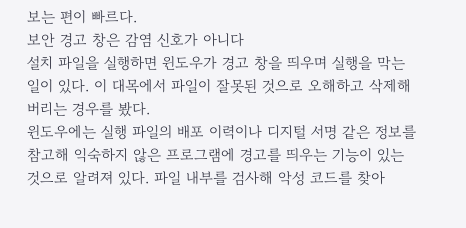보는 편이 빠르다.
보안 경고 창은 감염 신호가 아니다
설치 파일을 실행하면 윈도우가 경고 창을 띄우며 실행을 막는 일이 있다. 이 대목에서 파일이 잘못된 것으로 오해하고 삭제해 버리는 경우를 봤다.
윈도우에는 실행 파일의 배포 이력이나 디지털 서명 같은 정보를 참고해 익숙하지 않은 프로그램에 경고를 띄우는 기능이 있는 것으로 알려져 있다. 파일 내부를 검사해 악성 코드를 찾아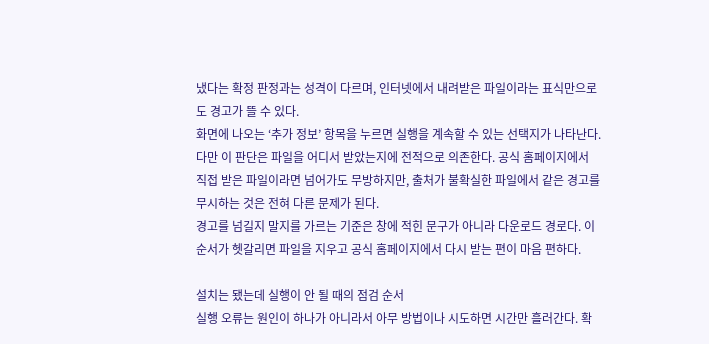냈다는 확정 판정과는 성격이 다르며, 인터넷에서 내려받은 파일이라는 표식만으로도 경고가 뜰 수 있다.
화면에 나오는 ‘추가 정보’ 항목을 누르면 실행을 계속할 수 있는 선택지가 나타난다.
다만 이 판단은 파일을 어디서 받았는지에 전적으로 의존한다. 공식 홈페이지에서 직접 받은 파일이라면 넘어가도 무방하지만, 출처가 불확실한 파일에서 같은 경고를 무시하는 것은 전혀 다른 문제가 된다.
경고를 넘길지 말지를 가르는 기준은 창에 적힌 문구가 아니라 다운로드 경로다. 이 순서가 헷갈리면 파일을 지우고 공식 홈페이지에서 다시 받는 편이 마음 편하다.

설치는 됐는데 실행이 안 될 때의 점검 순서
실행 오류는 원인이 하나가 아니라서 아무 방법이나 시도하면 시간만 흘러간다. 확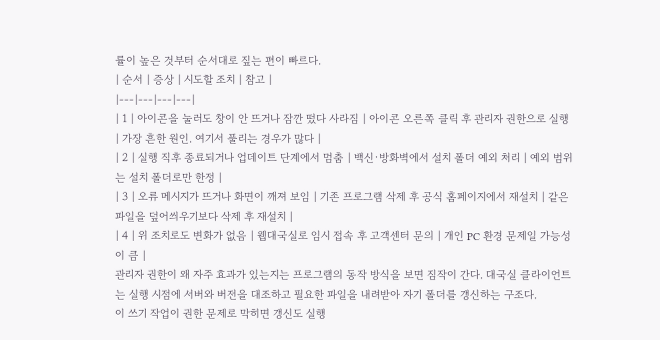률이 높은 것부터 순서대로 짚는 편이 빠르다.
| 순서 | 증상 | 시도할 조치 | 참고 |
|---|---|---|---|
| 1 | 아이콘을 눌러도 창이 안 뜨거나 잠깐 떴다 사라짐 | 아이콘 오른쪽 클릭 후 관리자 권한으로 실행 | 가장 흔한 원인. 여기서 풀리는 경우가 많다 |
| 2 | 실행 직후 종료되거나 업데이트 단계에서 멈춤 | 백신·방화벽에서 설치 폴더 예외 처리 | 예외 범위는 설치 폴더로만 한정 |
| 3 | 오류 메시지가 뜨거나 화면이 깨져 보임 | 기존 프로그램 삭제 후 공식 홈페이지에서 재설치 | 같은 파일을 덮어씌우기보다 삭제 후 재설치 |
| 4 | 위 조치로도 변화가 없음 | 웹대국실로 임시 접속 후 고객센터 문의 | 개인 PC 환경 문제일 가능성이 큼 |
관리자 권한이 왜 자주 효과가 있는지는 프로그램의 동작 방식을 보면 짐작이 간다. 대국실 클라이언트는 실행 시점에 서버와 버전을 대조하고 필요한 파일을 내려받아 자기 폴더를 갱신하는 구조다.
이 쓰기 작업이 권한 문제로 막히면 갱신도 실행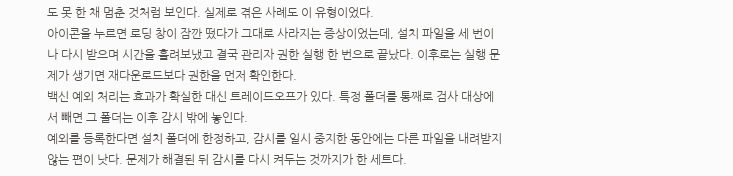도 못 한 채 멈춘 것처럼 보인다. 실제로 겪은 사례도 이 유형이었다.
아이콘을 누르면 로딩 창이 잠깐 떴다가 그대로 사라지는 증상이었는데, 설치 파일을 세 번이나 다시 받으며 시간을 흘려보냈고 결국 관리자 권한 실행 한 번으로 끝났다. 이후로는 실행 문제가 생기면 재다운로드보다 권한을 먼저 확인한다.
백신 예외 처리는 효과가 확실한 대신 트레이드오프가 있다. 특정 폴더를 통째로 검사 대상에서 빼면 그 폴더는 이후 감시 밖에 놓인다.
예외를 등록한다면 설치 폴더에 한정하고, 감시를 일시 중지한 동안에는 다른 파일을 내려받지 않는 편이 낫다. 문제가 해결된 뒤 감시를 다시 켜두는 것까지가 한 세트다.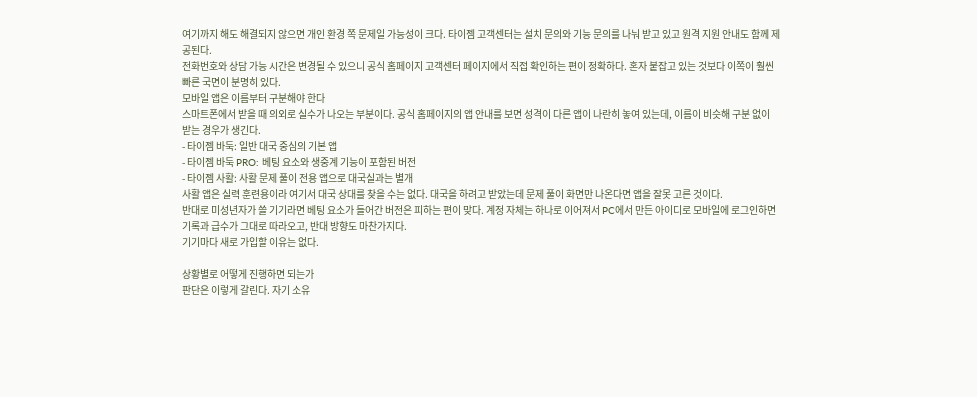여기까지 해도 해결되지 않으면 개인 환경 쪽 문제일 가능성이 크다. 타이젬 고객센터는 설치 문의와 기능 문의를 나눠 받고 있고 원격 지원 안내도 함께 제공된다.
전화번호와 상담 가능 시간은 변경될 수 있으니 공식 홈페이지 고객센터 페이지에서 직접 확인하는 편이 정확하다. 혼자 붙잡고 있는 것보다 이쪽이 훨씬 빠른 국면이 분명히 있다.
모바일 앱은 이름부터 구분해야 한다
스마트폰에서 받을 때 의외로 실수가 나오는 부분이다. 공식 홈페이지의 앱 안내를 보면 성격이 다른 앱이 나란히 놓여 있는데, 이름이 비슷해 구분 없이 받는 경우가 생긴다.
- 타이젬 바둑: 일반 대국 중심의 기본 앱
- 타이젬 바둑 PRO: 베팅 요소와 생중계 기능이 포함된 버전
- 타이젬 사활: 사활 문제 풀이 전용 앱으로 대국실과는 별개
사활 앱은 실력 훈련용이라 여기서 대국 상대를 찾을 수는 없다. 대국을 하려고 받았는데 문제 풀이 화면만 나온다면 앱을 잘못 고른 것이다.
반대로 미성년자가 쓸 기기라면 베팅 요소가 들어간 버전은 피하는 편이 맞다. 계정 자체는 하나로 이어져서 PC에서 만든 아이디로 모바일에 로그인하면 기록과 급수가 그대로 따라오고, 반대 방향도 마찬가지다.
기기마다 새로 가입할 이유는 없다.

상황별로 어떻게 진행하면 되는가
판단은 이렇게 갈린다. 자기 소유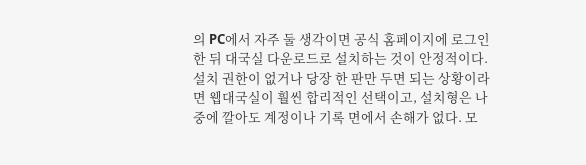의 PC에서 자주 둘 생각이면 공식 홈페이지에 로그인한 뒤 대국실 다운로드로 설치하는 것이 안정적이다.
설치 권한이 없거나 당장 한 판만 두면 되는 상황이라면 웹대국실이 훨씬 합리적인 선택이고, 설치형은 나중에 깔아도 계정이나 기록 면에서 손해가 없다. 모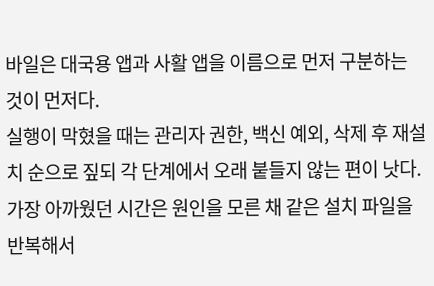바일은 대국용 앱과 사활 앱을 이름으로 먼저 구분하는 것이 먼저다.
실행이 막혔을 때는 관리자 권한, 백신 예외, 삭제 후 재설치 순으로 짚되 각 단계에서 오래 붙들지 않는 편이 낫다. 가장 아까웠던 시간은 원인을 모른 채 같은 설치 파일을 반복해서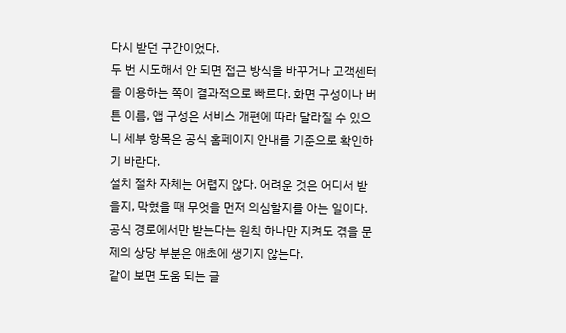다시 받던 구간이었다.
두 번 시도해서 안 되면 접근 방식을 바꾸거나 고객센터를 이용하는 쪽이 결과적으로 빠르다. 화면 구성이나 버튼 이름, 앱 구성은 서비스 개편에 따라 달라질 수 있으니 세부 항목은 공식 홈페이지 안내를 기준으로 확인하기 바란다.
설치 절차 자체는 어렵지 않다. 어려운 것은 어디서 받을지, 막혔을 때 무엇을 먼저 의심할지를 아는 일이다.
공식 경로에서만 받는다는 원칙 하나만 지켜도 겪을 문제의 상당 부분은 애초에 생기지 않는다.
같이 보면 도움 되는 글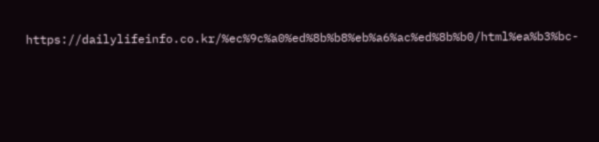https://dailylifeinfo.co.kr/%ec%9c%a0%ed%8b%b8%eb%a6%ac%ed%8b%b0/html%ea%b3%bc-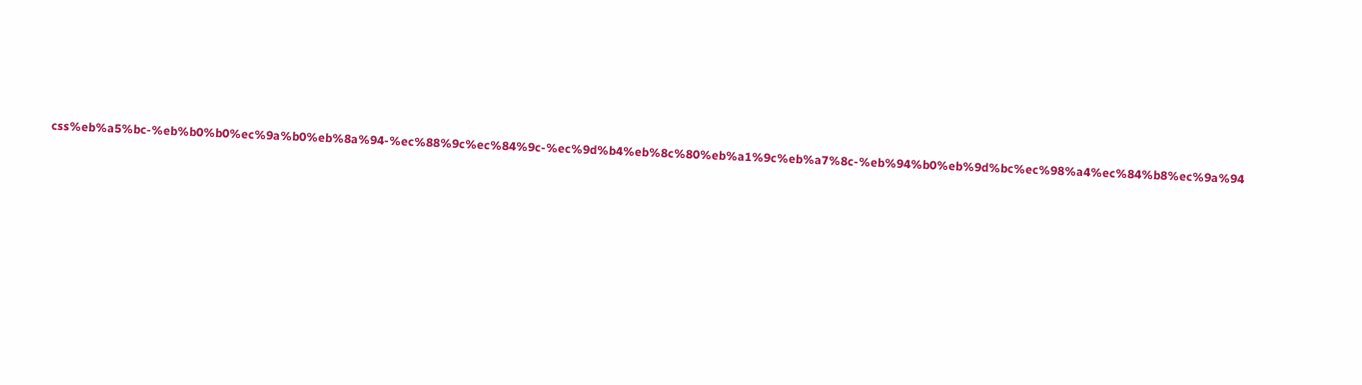css%eb%a5%bc-%eb%b0%b0%ec%9a%b0%eb%8a%94-%ec%88%9c%ec%84%9c-%ec%9d%b4%eb%8c%80%eb%a1%9c%eb%a7%8c-%eb%94%b0%eb%9d%bc%ec%98%a4%ec%84%b8%ec%9a%94